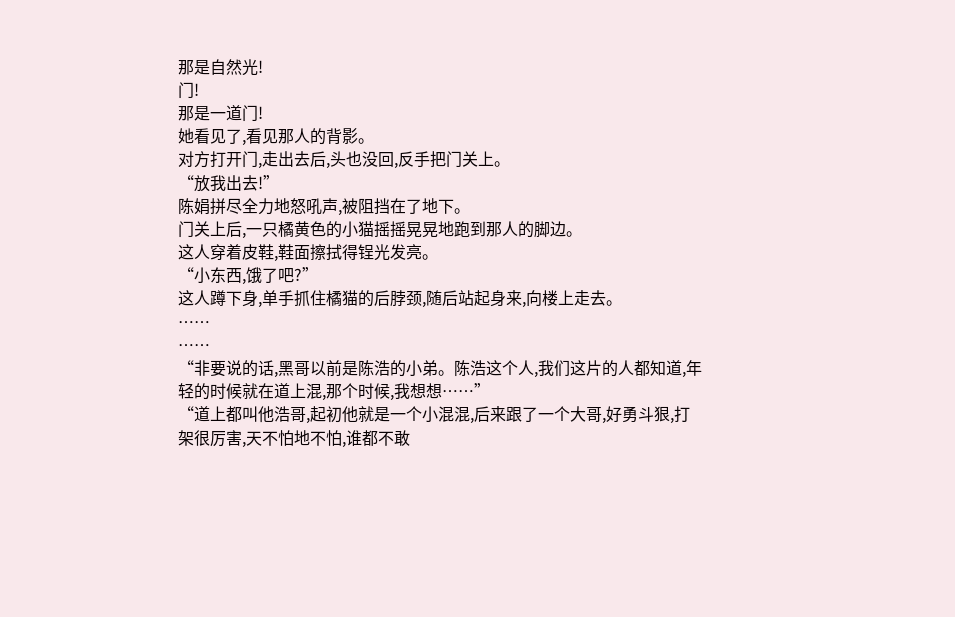那是自然光!
门!
那是一道门!
她看见了,看见那人的背影。
对方打开门,走出去后,头也没回,反手把门关上。
“放我出去!”
陈娟拼尽全力地怒吼声,被阻挡在了地下。
门关上后,一只橘黄色的小猫摇摇晃晃地跑到那人的脚边。
这人穿着皮鞋,鞋面擦拭得锃光发亮。
“小东西,饿了吧?”
这人蹲下身,单手抓住橘猫的后脖颈,随后站起身来,向楼上走去。
……
……
“非要说的话,黑哥以前是陈浩的小弟。陈浩这个人,我们这片的人都知道,年轻的时候就在道上混,那个时候,我想想……”
“道上都叫他浩哥,起初他就是一个小混混,后来跟了一个大哥,好勇斗狠,打架很厉害,天不怕地不怕,谁都不敢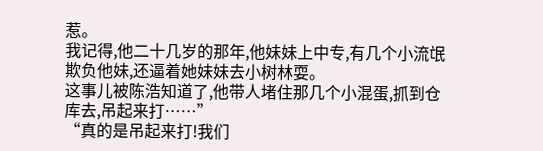惹。
我记得,他二十几岁的那年,他妹妹上中专,有几个小流氓欺负他妹,还逼着她妹妹去小树林耍。
这事儿被陈浩知道了,他带人堵住那几个小混蛋,抓到仓库去,吊起来打……”
“真的是吊起来打!我们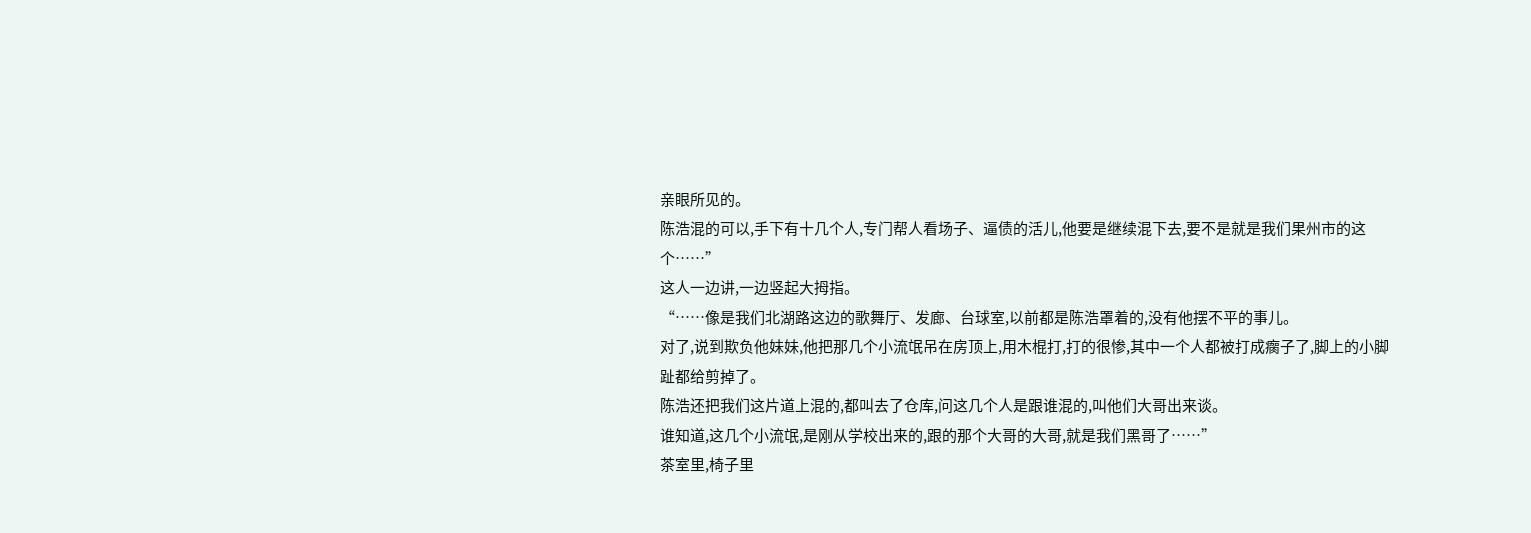亲眼所见的。
陈浩混的可以,手下有十几个人,专门帮人看场子、逼债的活儿,他要是继续混下去,要不是就是我们果州市的这个……”
这人一边讲,一边竖起大拇指。
“……像是我们北湖路这边的歌舞厅、发廊、台球室,以前都是陈浩罩着的,没有他摆不平的事儿。
对了,说到欺负他妹妹,他把那几个小流氓吊在房顶上,用木棍打,打的很惨,其中一个人都被打成瘸子了,脚上的小脚趾都给剪掉了。
陈浩还把我们这片道上混的,都叫去了仓库,问这几个人是跟谁混的,叫他们大哥出来谈。
谁知道,这几个小流氓,是刚从学校出来的,跟的那个大哥的大哥,就是我们黑哥了……”
茶室里,椅子里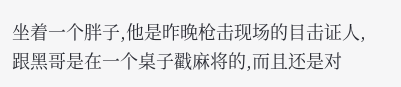坐着一个胖子,他是昨晚枪击现场的目击证人,跟黑哥是在一个桌子戳麻将的,而且还是对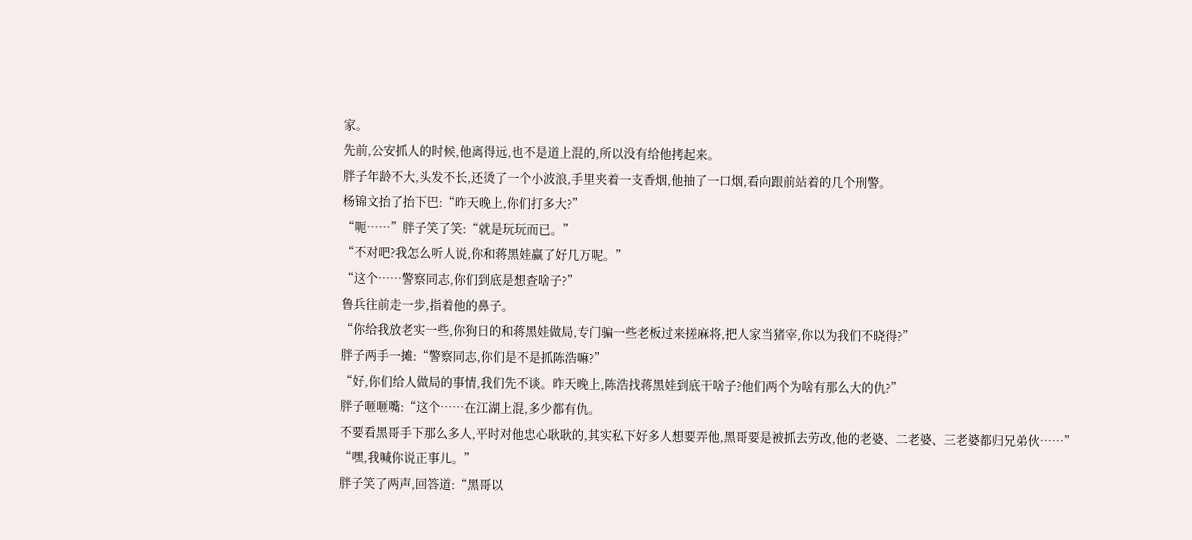家。
先前,公安抓人的时候,他离得远,也不是道上混的,所以没有给他拷起来。
胖子年龄不大,头发不长,还烫了一个小波浪,手里夹着一支香烟,他抽了一口烟,看向跟前站着的几个刑警。
杨锦文抬了抬下巴:“昨天晚上,你们打多大?”
“呃……”胖子笑了笑:“就是玩玩而已。”
“不对吧?我怎么听人说,你和蒋黑娃赢了好几万呢。”
“这个……警察同志,你们到底是想查啥子?”
鲁兵往前走一步,指着他的鼻子。
“你给我放老实一些,你狗日的和蒋黑娃做局,专门骗一些老板过来搓麻将,把人家当猪宰,你以为我们不晓得?”
胖子两手一摊:“警察同志,你们是不是抓陈浩嘛?”
“好,你们给人做局的事情,我们先不谈。昨天晚上,陈浩找蒋黑娃到底干啥子?他们两个为啥有那么大的仇?”
胖子咂咂嘴:“这个……在江湖上混,多少都有仇。
不要看黑哥手下那么多人,平时对他忠心耿耿的,其实私下好多人想要弄他,黑哥要是被抓去劳改,他的老婆、二老婆、三老婆都归兄弟伙……”
“嘿,我喊你说正事儿。”
胖子笑了两声,回答道:“黑哥以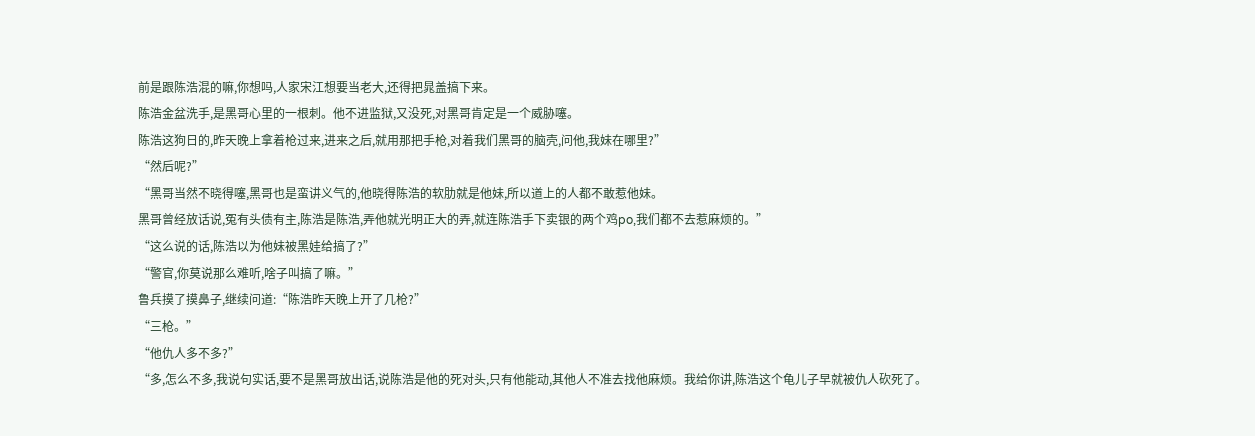前是跟陈浩混的嘛,你想吗,人家宋江想要当老大,还得把晁盖搞下来。
陈浩金盆洗手,是黑哥心里的一根刺。他不进监狱,又没死,对黑哥肯定是一个威胁噻。
陈浩这狗日的,昨天晚上拿着枪过来,进来之后,就用那把手枪,对着我们黑哥的脑壳,问他,我妹在哪里?”
“然后呢?”
“黑哥当然不晓得噻,黑哥也是蛮讲义气的,他晓得陈浩的软肋就是他妹,所以道上的人都不敢惹他妹。
黑哥曾经放话说,冤有头债有主,陈浩是陈浩,弄他就光明正大的弄,就连陈浩手下卖银的两个鸡po,我们都不去惹麻烦的。”
“这么说的话,陈浩以为他妹被黑娃给搞了?”
“警官,你莫说那么难听,啥子叫搞了嘛。”
鲁兵摸了摸鼻子,继续问道:“陈浩昨天晚上开了几枪?”
“三枪。”
“他仇人多不多?”
“多,怎么不多,我说句实话,要不是黑哥放出话,说陈浩是他的死对头,只有他能动,其他人不准去找他麻烦。我给你讲,陈浩这个龟儿子早就被仇人砍死了。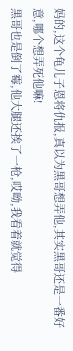妈的,这个龟儿子恩将仇报,真以为黑哥想弄他,其实黑哥还是一番好意,哪个想弄死他嘛!
黑哥也是倒了霉,他大腿还挨了一枪,哎呦,我看着就觉得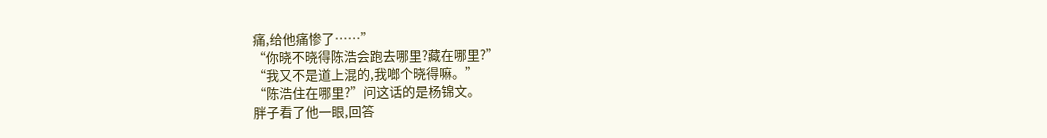痛,给他痛惨了……”
“你晓不晓得陈浩会跑去哪里?藏在哪里?”
“我又不是道上混的,我啷个晓得嘛。”
“陈浩住在哪里?”问这话的是杨锦文。
胖子看了他一眼,回答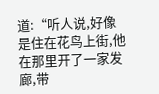道:“听人说,好像是住在花鸟上街,他在那里开了一家发廊,带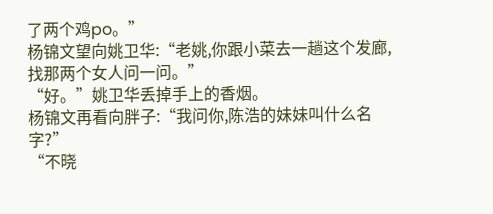了两个鸡po。”
杨锦文望向姚卫华:“老姚,你跟小菜去一趟这个发廊,找那两个女人问一问。”
“好。”姚卫华丢掉手上的香烟。
杨锦文再看向胖子:“我问你,陈浩的妹妹叫什么名字?”
“不晓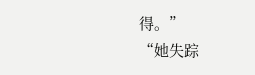得。”
“她失踪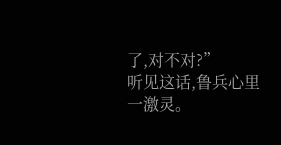了,对不对?”
听见这话,鲁兵心里一激灵。